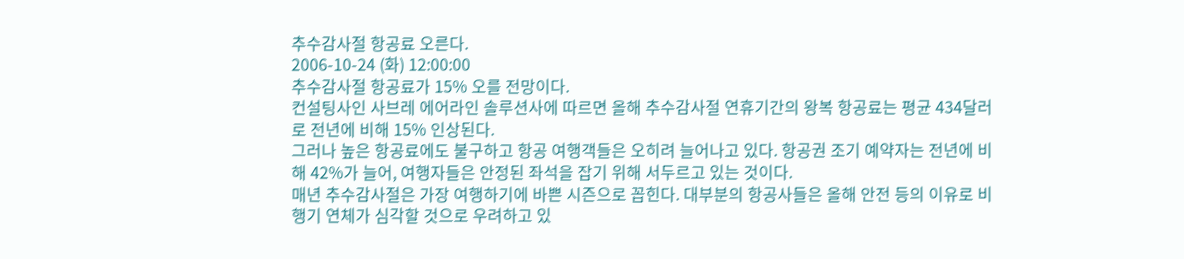추수감사절 항공료 오른다.
2006-10-24 (화) 12:00:00
추수감사절 항공료가 15% 오를 전망이다.
컨설팅사인 사브레 에어라인 솔루션사에 따르면 올해 추수감사절 연휴기간의 왕복 항공료는 평균 434달러로 전년에 비해 15% 인상된다.
그러나 높은 항공료에도 불구하고 항공 여행객들은 오히려 늘어나고 있다. 항공권 조기 예약자는 전년에 비해 42%가 늘어, 여행자들은 안정된 좌석을 잡기 위해 서두르고 있는 것이다.
매년 추수감사절은 가장 여행하기에 바쁜 시즌으로 꼽힌다. 대부분의 항공사들은 올해 안전 등의 이유로 비행기 연체가 심각할 것으로 우려하고 있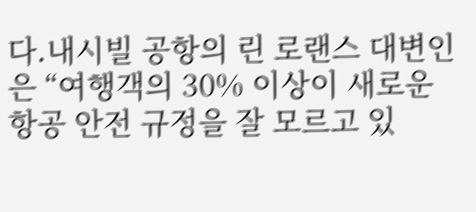다.내시빌 공항의 린 로랜스 대변인은 “여행객의 30% 이상이 새로운 항공 안전 규정을 잘 모르고 있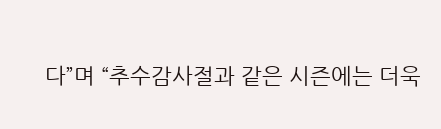다”며 “추수감사절과 같은 시즌에는 더욱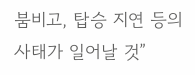붐비고, 탑승 지연 등의 사태가 일어날 것”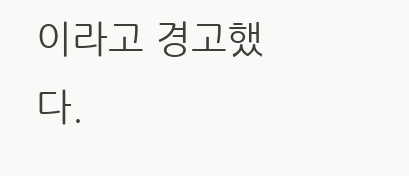이라고 경고했다.